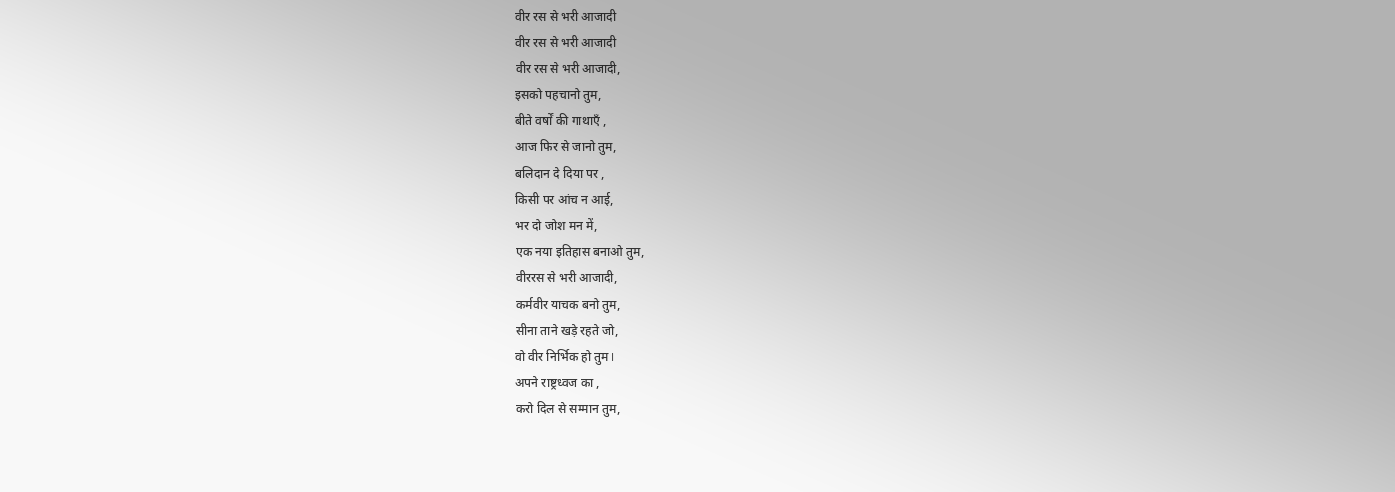वीर रस से भरी आजादी
वीर रस से भरी आजादी
वीर रस से भरी आजादी,
इसको पहचानो तुम,
बीते वर्षों की गाथाएँ ,
आज फिर से जानो तुम,
बलिदान दे दिया पर ,
किसी पर आंच न आई,
भर दो जोश मन में,
एक नया इतिहास बनाओ तुम,
वीररस से भरी आजादी,
कर्मवीर याचक बनो तुम,
सीना ताने खड़े रहते जो,
वो वीर निर्भिक हो तुम I
अपने राष्ट्रध्वज का ,
करो दिल से सम्मान तुम,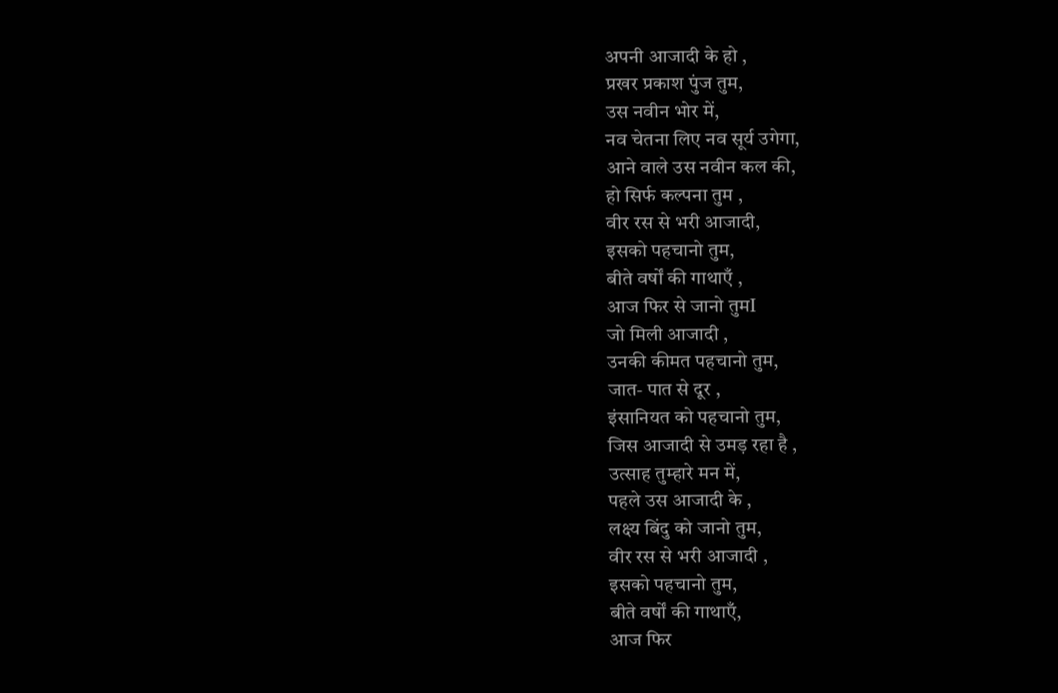अपनी आजादी के हो ,
प्रखर प्रकाश पुंज तुम,
उस नवीन भोर में,
नव चेतना लिए नव सूर्य उगेगा,
आने वाले उस नवीन कल की,
हो सिर्फ कल्पना तुम ,
वीर रस से भरी आजादी,
इसको पहचानो तुम,
बीते वर्षों की गाथाएँ ,
आज फिर से जानो तुमI
जो मिली आजादी ,
उनकी कीमत पहचानो तुम,
जात- पात से दूर ,
इंसानियत को पहचानो तुम,
जिस आजादी से उमड़ रहा है ,
उत्साह तुम्हारे मन में,
पहले उस आजादी के ,
लक्ष्य बिंदु को जानो तुम,
वीर रस से भरी आजादी ,
इसको पहचानो तुम,
बीते वर्षों की गाथाएँ,
आज फिर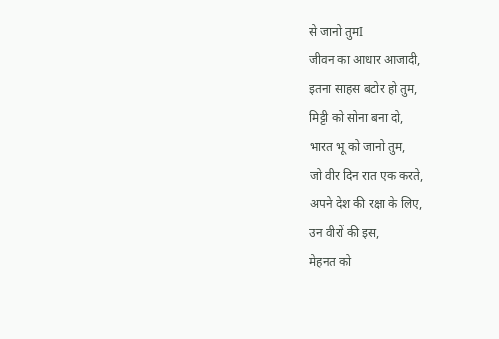से जानो तुमI
जीवन का आधार आजादी,
इतना साहस बटोर हो तुम,
मिट्टी को सोना बना दो,
भारत भू को जानो तुम,
जो वीर दिन रात एक करते,
अपने देश की रक्षा के लिए,
उन वीरों की इस,
मेहनत को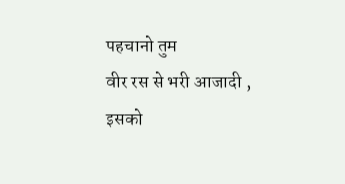पहचानो तुम
वीर रस से भरी आजादी ,
इसको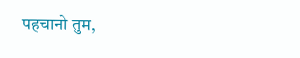पहचानो तुम,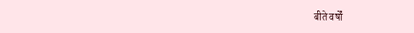बीते वर्षों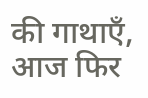की गाथाएँ,
आज फिर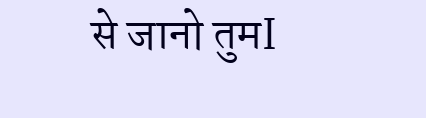से जानो तुमI